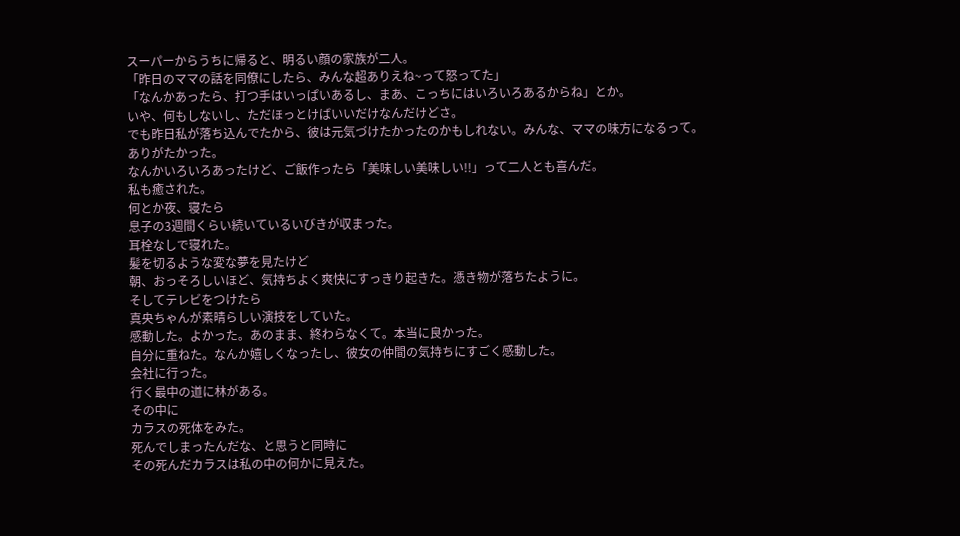スーパーからうちに帰ると、明るい顔の家族が二人。
「昨日のママの話を同僚にしたら、みんな超ありえね~って怒ってた」
「なんかあったら、打つ手はいっぱいあるし、まあ、こっちにはいろいろあるからね」とか。
いや、何もしないし、ただほっとけばいいだけなんだけどさ。
でも昨日私が落ち込んでたから、彼は元気づけたかったのかもしれない。みんな、ママの味方になるって。
ありがたかった。
なんかいろいろあったけど、ご飯作ったら「美味しい美味しい!!」って二人とも喜んだ。
私も癒された。
何とか夜、寝たら
息子の3週間くらい続いているいびきが収まった。
耳栓なしで寝れた。
髪を切るような変な夢を見たけど
朝、おっそろしいほど、気持ちよく爽快にすっきり起きた。憑き物が落ちたように。
そしてテレビをつけたら
真央ちゃんが素晴らしい演技をしていた。
感動した。よかった。あのまま、終わらなくて。本当に良かった。
自分に重ねた。なんか嬉しくなったし、彼女の仲間の気持ちにすごく感動した。
会社に行った。
行く最中の道に林がある。
その中に
カラスの死体をみた。
死んでしまったんだな、と思うと同時に
その死んだカラスは私の中の何かに見えた。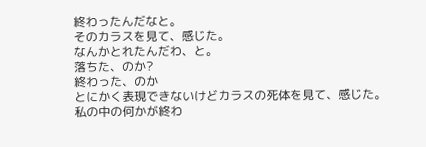終わったんだなと。
そのカラスを見て、感じた。
なんかとれたんだわ、と。
落ちた、のか?
終わった、のか
とにかく表現できないけどカラスの死体を見て、感じた。
私の中の何かが終わ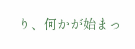り、何かが始まっ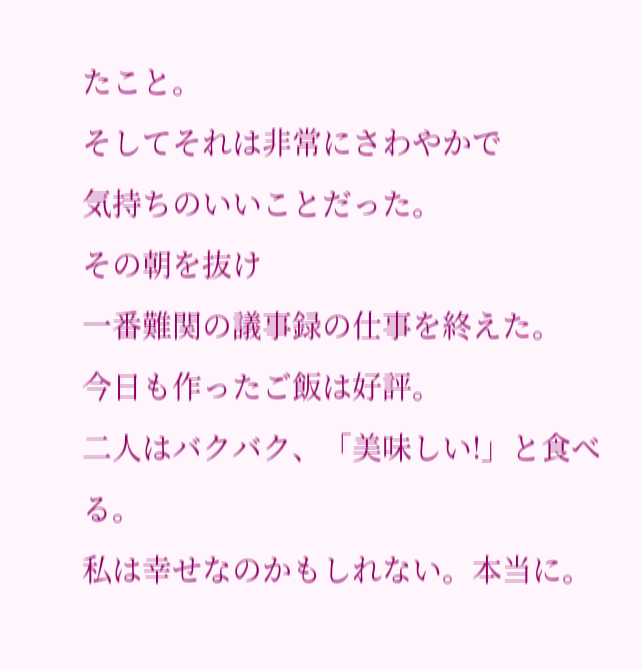たこと。
そしてそれは非常にさわやかで
気持ちのいいことだった。
その朝を抜け
一番難関の議事録の仕事を終えた。
今日も作ったご飯は好評。
二人はバクバク、「美味しい!」と食べる。
私は幸せなのかもしれない。本当に。